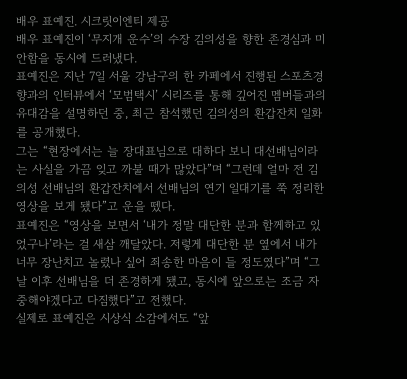배우 표예진. 시크릿이엔티 제공
배우 표예진이 ‘무지개 운수’의 수장 김의성을 향한 존경심과 미안함을 동시에 드러냈다.
표예진은 지난 7일 서울 강남구의 한 카페에서 진행된 스포츠경향과의 인터뷰에서 ‘모범택시’ 시리즈를 통해 깊어진 멤버들과의 유대감을 설명하던 중, 최근 참석했던 김의성의 환갑잔치 일화를 공개했다.
그는 “현장에서는 늘 장대표님으로 대하다 보니 대선배님이라는 사실을 가끔 잊고 까불 때가 많았다”며 “그런데 얼마 전 김의성 선배님의 환갑잔치에서 선배님의 연기 일대기를 쭉 정리한 영상을 보게 됐다”고 운을 뗐다.
표예진은 “영상을 보면서 ‘내가 정말 대단한 분과 함께하고 있었구나’라는 걸 새삼 깨달았다. 저렇게 대단한 분 옆에서 내가 너무 장난치고 놀렸나 싶어 죄송한 마음이 들 정도였다”며 “그날 이후 선배님을 더 존경하게 됐고, 동시에 앞으로는 조금 자중해야겠다고 다짐했다”고 전했다.
실제로 표예진은 시상식 소감에서도 “앞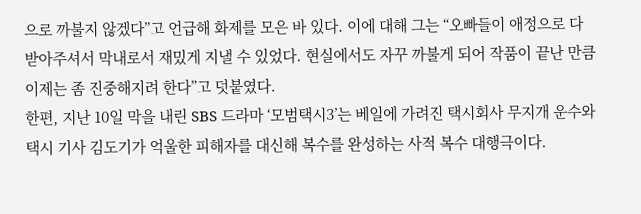으로 까불지 않겠다”고 언급해 화제를 모은 바 있다. 이에 대해 그는 “오빠들이 애정으로 다 받아주셔서 막내로서 재밌게 지낼 수 있었다. 현실에서도 자꾸 까불게 되어 작품이 끝난 만큼 이제는 좀 진중해지려 한다”고 덧붙였다.
한편, 지난 10일 막을 내린 SBS 드라마 ‘모범택시3’는 베일에 가려진 택시회사 무지개 운수와 택시 기사 김도기가 억울한 피해자를 대신해 복수를 완성하는 사적 복수 대행극이다.